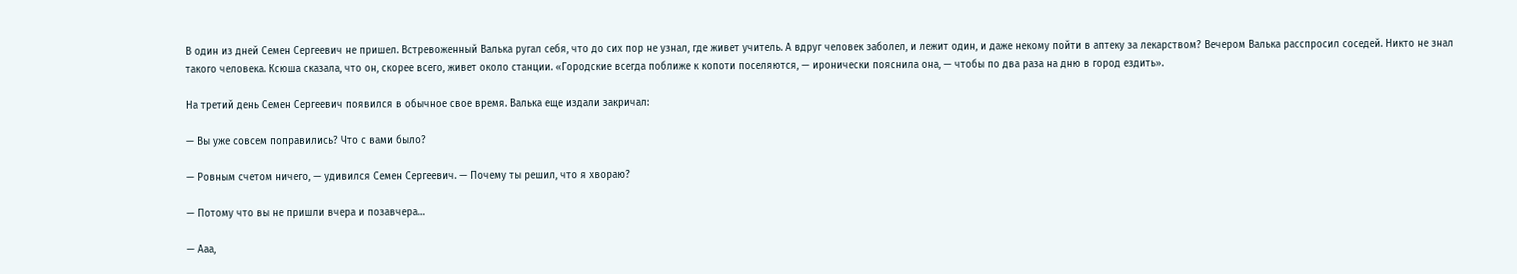В один из дней Семен Сергеевич не пришел. Встревоженный Валька ругал себя, что до сих пор не узнал, где живет учитель. А вдруг человек заболел, и лежит один, и даже некому пойти в аптеку за лекарством? Вечером Валька расспросил соседей. Никто не знал такого человека. Ксюша сказала, что он, скорее всего, живет около станции. «Городские всегда поближе к копоти поселяются, — иронически пояснила она, — чтобы по два раза на дню в город ездить».

На третий день Семен Сергеевич появился в обычное свое время. Валька еще издали закричал:

— Вы уже совсем поправились? Что с вами было?

— Ровным счетом ничего, — удивился Семен Сергеевич. — Почему ты решил, что я хвораю?

— Потому что вы не пришли вчера и позавчера…

— Ааа,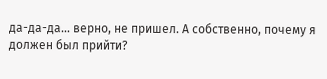да-да-да… верно, не пришел. А собственно, почему я должен был прийти?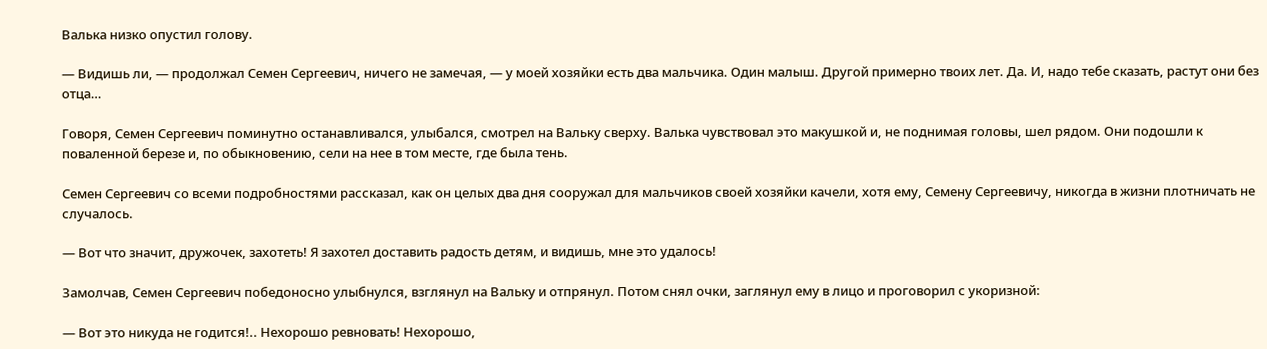Валька низко опустил голову.

— Видишь ли, — продолжал Семен Сергеевич, ничего не замечая, — у моей хозяйки есть два мальчика. Один малыш. Другой примерно твоих лет. Да. И, надо тебе сказать, растут они без отца…

Говоря, Семен Сергеевич поминутно останавливался, улыбался, смотрел на Вальку сверху. Валька чувствовал это макушкой и, не поднимая головы, шел рядом. Они подошли к поваленной березе и, по обыкновению, сели на нее в том месте, где была тень.

Семен Сергеевич со всеми подробностями рассказал, как он целых два дня сооружал для мальчиков своей хозяйки качели, хотя ему, Семену Сергеевичу, никогда в жизни плотничать не случалось.

— Вот что значит, дружочек, захотеть! Я захотел доставить радость детям, и видишь, мне это удалось!

Замолчав, Семен Сергеевич победоносно улыбнулся, взглянул на Вальку и отпрянул. Потом снял очки, заглянул ему в лицо и проговорил с укоризной:

— Вот это никуда не годится!.. Нехорошо ревновать! Нехорошо,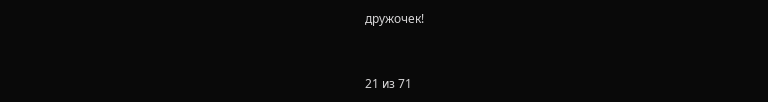дружочек!



21 из 71